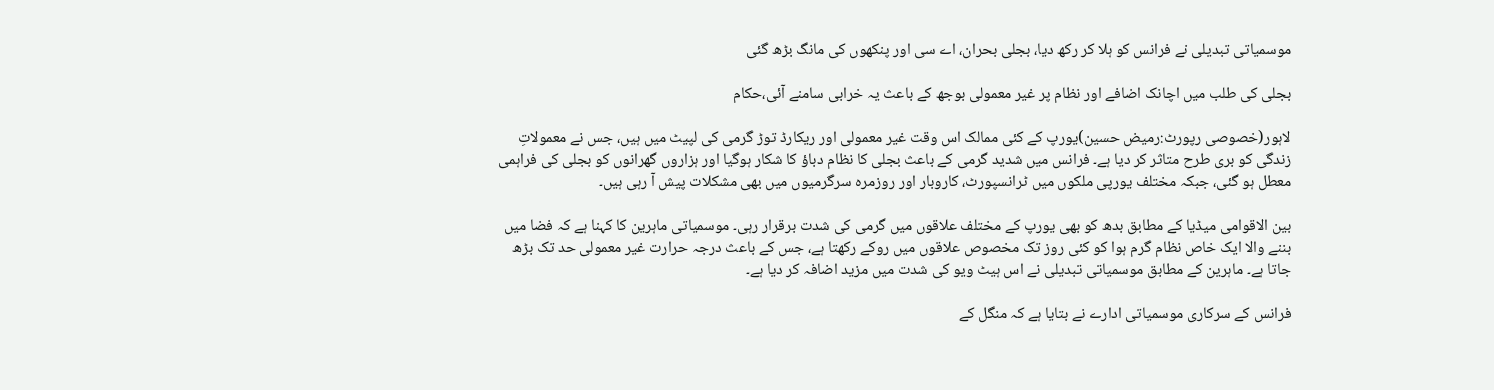موسمیاتی تبدیلی نے فرانس کو ہلا کر رکھ دیا، بجلی بحران، اے سی اور پنکھوں کی مانگ بڑھ گئی

بجلی کی طلب میں اچانک اضافے اور نظام پر غیر معمولی بوجھ کے باعث یہ خرابی سامنے آئی،حکام

لاہور(خصوصی رپورٹ:رمیض حسین)یورپ کے کئی ممالک اس وقت غیر معمولی اور ریکارڈ توڑ گرمی کی لپیٹ میں ہیں، جس نے معمولاتِ زندگی کو بری طرح متاثر کر دیا ہے۔ فرانس میں شدید گرمی کے باعث بجلی کا نظام دباؤ کا شکار ہوگیا اور ہزاروں گھرانوں کو بجلی کی فراہمی معطل ہو گئی، جبکہ مختلف یورپی ملکوں میں ٹرانسپورٹ، کاروبار اور روزمرہ سرگرمیوں میں بھی مشکلات پیش آ رہی ہیں۔

بین الاقوامی میڈیا کے مطابق بدھ کو بھی یورپ کے مختلف علاقوں میں گرمی کی شدت برقرار رہی۔ موسمیاتی ماہرین کا کہنا ہے کہ فضا میں بننے والا ایک خاص نظام گرم ہوا کو کئی روز تک مخصوص علاقوں میں روکے رکھتا ہے، جس کے باعث درجہ حرارت غیر معمولی حد تک بڑھ جاتا ہے۔ ماہرین کے مطابق موسمیاتی تبدیلی نے اس ہیٹ ویو کی شدت میں مزید اضافہ کر دیا ہے۔

فرانس کے سرکاری موسمیاتی ادارے نے بتایا ہے کہ منگل کے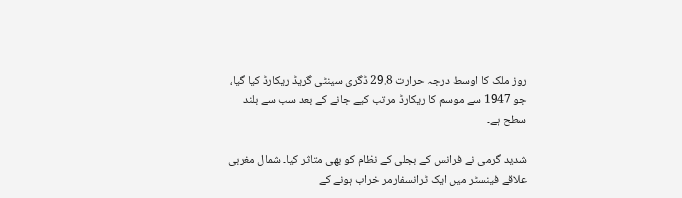روز ملک کا اوسط درجہ حرارت 29.8 ڈگری سینٹی گریڈ ریکارڈ کیا گیا، جو 1947 سے موسم کا ریکارڈ مرتب کیے جانے کے بعد سب سے بلند سطح ہے۔

شدید گرمی نے فرانس کے بجلی کے نظام کو بھی متاثر کیا۔ شمال مغربی علاقے فینسٹر میں ایک ٹرانسفارمر خراب ہونے کے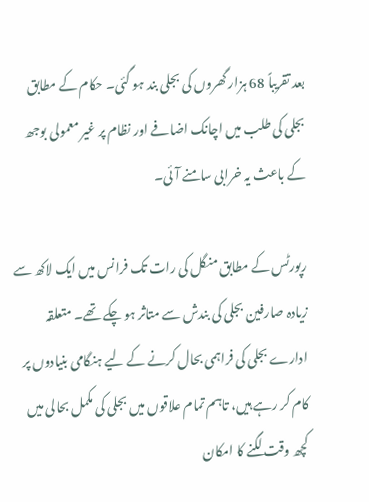بعد تقریباً 68 ہزار گھروں کی بجلی بند ہو گئی۔ حکام کے مطابق بجلی کی طلب میں اچانک اضافے اور نظام پر غیر معمولی بوجھ کے باعث یہ خرابی سامنے آئی۔

رپورٹس کے مطابق منگل کی رات تک فرانس میں ایک لاکھ سے زیادہ صارفین بجلی کی بندش سے متاثر ہو چکے تھے۔ متعلقہ ادارے بجلی کی فراہمی بحال کرنے کے لیے ہنگامی بنیادوں پر کام کر رہے ہیں، تاہم تمام علاقوں میں بجلی کی مکمل بحالی میں کچھ وقت لگنے کا امکان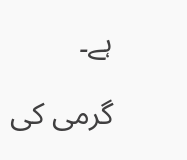ہے۔

گرمی کی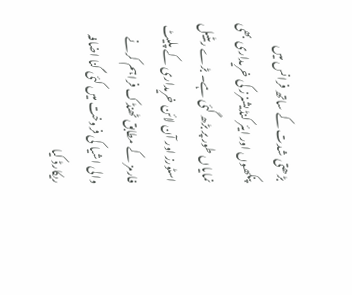بڑھتی شدت کے ساتھ فرانس میں پنکھوں اور ایئر کنڈیشنرز کی خریداری بھی نمایاں طور پر بڑھ گئی ہے۔ بڑے ریٹیل اسٹورز اور آن لائن خریداری کے پلیٹ فارمز کے مطابق ٹھنڈک فراہم کرنے والی اشیا کی فروخت میں کئی گنا اضافہ ریکارڈ کیا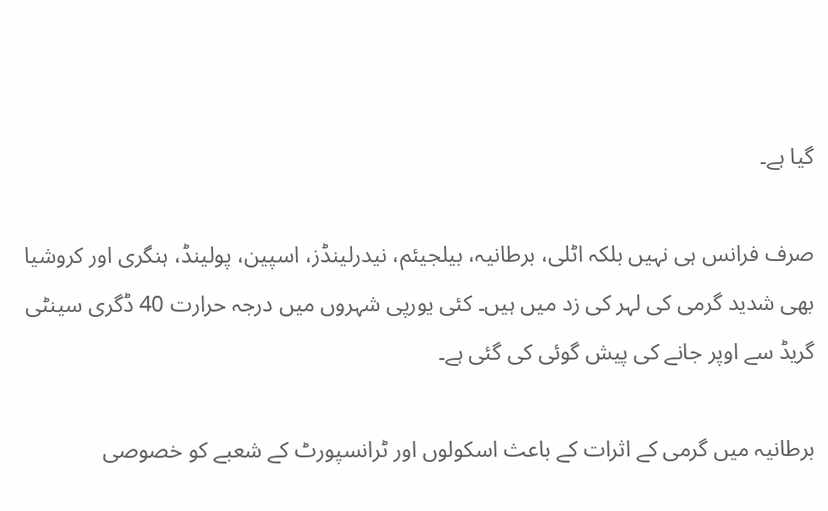گیا ہے۔

صرف فرانس ہی نہیں بلکہ اٹلی، برطانیہ، بیلجیئم، نیدرلینڈز، اسپین، پولینڈ، ہنگری اور کروشیا بھی شدید گرمی کی لہر کی زد میں ہیں۔ کئی یورپی شہروں میں درجہ حرارت 40 ڈگری سینٹی گریڈ سے اوپر جانے کی پیش گوئی کی گئی ہے۔

برطانیہ میں گرمی کے اثرات کے باعث اسکولوں اور ٹرانسپورٹ کے شعبے کو خصوصی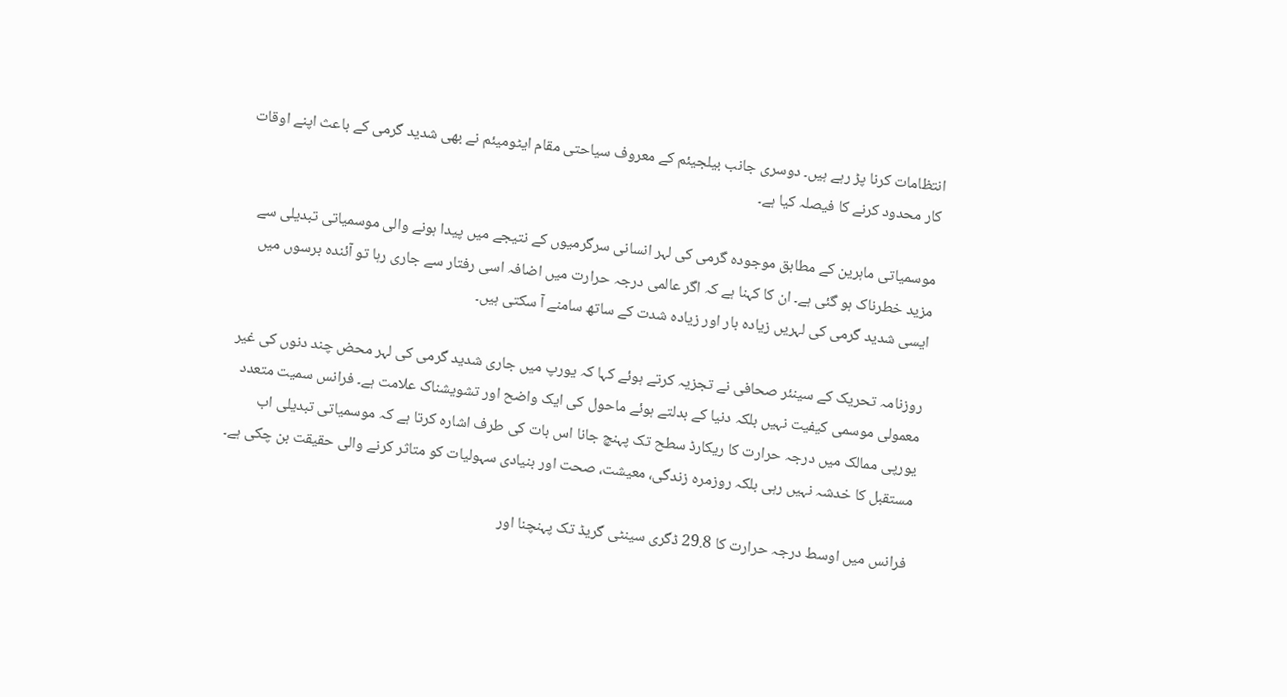انتظامات کرنا پڑ رہے ہیں۔ دوسری جانب بیلجیئم کے معروف سیاحتی مقام ایٹومیئم نے بھی شدید گرمی کے باعث اپنے اوقات کار محدود کرنے کا فیصلہ کیا ہے۔

موسمیاتی ماہرین کے مطابق موجودہ گرمی کی لہر انسانی سرگرمیوں کے نتیجے میں پیدا ہونے والی موسمیاتی تبدیلی سے مزید خطرناک ہو گئی ہے۔ ان کا کہنا ہے کہ اگر عالمی درجہ حرارت میں اضافہ اسی رفتار سے جاری رہا تو آئندہ برسوں میں ایسی شدید گرمی کی لہریں زیادہ بار اور زیادہ شدت کے ساتھ سامنے آ سکتی ہیں۔

روزنامہ تحریک کے سینئر صحافی نے تجزیہ کرتے ہوئے کہا کہ یورپ میں جاری شدید گرمی کی لہر محض چند دنوں کی غیر معمولی موسمی کیفیت نہیں بلکہ دنیا کے بدلتے ہوئے ماحول کی ایک واضح اور تشویشناک علامت ہے۔ فرانس سمیت متعدد یورپی ممالک میں درجہ حرارت کا ریکارڈ سطح تک پہنچ جانا اس بات کی طرف اشارہ کرتا ہے کہ موسمیاتی تبدیلی اب مستقبل کا خدشہ نہیں رہی بلکہ روزمرہ زندگی، معیشت، صحت اور بنیادی سہولیات کو متاثر کرنے والی حقیقت بن چکی ہے۔

فرانس میں اوسط درجہ حرارت کا 29.8 ڈگری سینٹی گریڈ تک پہنچنا اور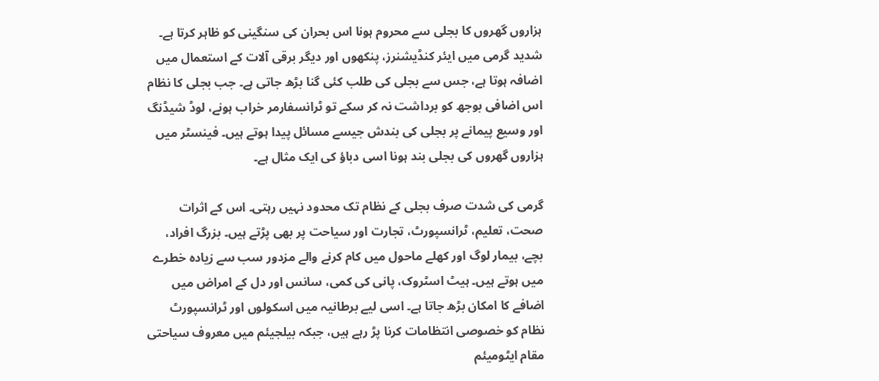ہزاروں گھروں کا بجلی سے محروم ہونا اس بحران کی سنگینی کو ظاہر کرتا ہے۔ شدید گرمی میں ایئر کنڈیشنرز، پنکھوں اور دیگر برقی آلات کے استعمال میں اضافہ ہوتا ہے، جس سے بجلی کی طلب کئی گنا بڑھ جاتی ہے۔ جب بجلی کا نظام اس اضافی بوجھ کو برداشت نہ کر سکے تو ٹرانسفارمر خراب ہونے، لوڈ شیڈنگ اور وسیع پیمانے پر بجلی کی بندش جیسے مسائل پیدا ہوتے ہیں۔ فینسٹر میں ہزاروں گھروں کی بجلی بند ہونا اسی دباؤ کی ایک مثال ہے۔

گرمی کی شدت صرف بجلی کے نظام تک محدود نہیں رہتی۔ اس کے اثرات صحت، تعلیم، ٹرانسپورٹ، تجارت اور سیاحت پر بھی پڑتے ہیں۔ بزرگ افراد، بچے، بیمار لوگ اور کھلے ماحول میں کام کرنے والے مزدور سب سے زیادہ خطرے میں ہوتے ہیں۔ ہیٹ اسٹروک، پانی کی کمی، سانس اور دل کے امراض میں اضافے کا امکان بڑھ جاتا ہے۔ اسی لیے برطانیہ میں اسکولوں اور ٹرانسپورٹ نظام کو خصوصی انتظامات کرنا پڑ رہے ہیں، جبکہ بیلجیئم میں معروف سیاحتی مقام ایٹومیئم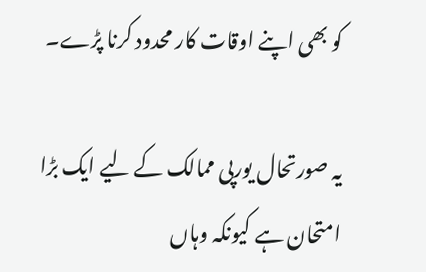کو بھی اپنے اوقات کار محدود کرنا پڑے۔

یہ صورتحال یورپی ممالک کے لیے ایک بڑا امتحان ہے کیونکہ وہاں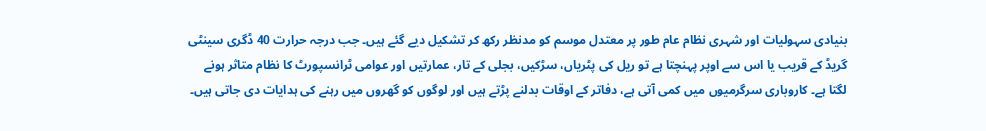بنیادی سہولیات اور شہری نظام عام طور پر معتدل موسم کو مدنظر رکھ کر تشکیل دیے گئے ہیں۔ جب درجہ حرارت 40 ڈگری سینٹی گریڈ کے قریب یا اس سے اوپر پہنچتا ہے تو ریل کی پٹریاں، سڑکیں، بجلی کے تار، عمارتیں اور عوامی ٹرانسپورٹ کا نظام متاثر ہونے لگتا ہے۔ کاروباری سرگرمیوں میں کمی آتی ہے، دفاتر کے اوقات بدلنے پڑتے ہیں اور لوگوں کو گھروں میں رہنے کی ہدایات دی جاتی ہیں۔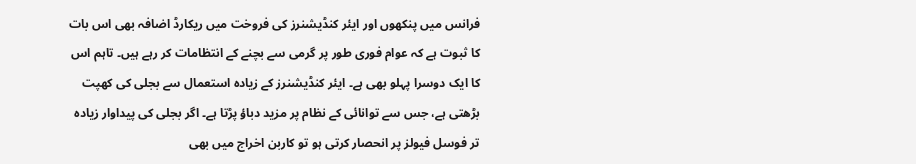فرانس میں پنکھوں اور ایئر کنڈیشنرز کی فروخت میں ریکارڈ اضافہ بھی اس بات کا ثبوت ہے کہ عوام فوری طور پر گرمی سے بچنے کے انتظامات کر رہے ہیں۔ تاہم اس کا ایک دوسرا پہلو بھی ہے۔ ایئر کنڈیشنرز کے زیادہ استعمال سے بجلی کی کھپت بڑھتی ہے، جس سے توانائی کے نظام پر مزید دباؤ پڑتا ہے۔ اگر بجلی کی پیداوار زیادہ تر فوسل فیولز پر انحصار کرتی ہو تو کاربن اخراج میں بھی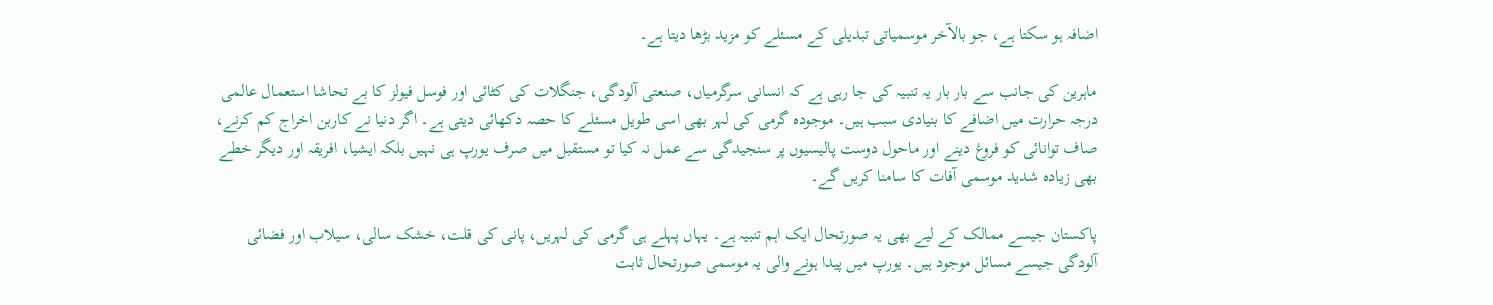اضافہ ہو سکتا ہے، جو بالآخر موسمیاتی تبدیلی کے مسئلے کو مزید بڑھا دیتا ہے۔

ماہرین کی جانب سے بار بار یہ تنبیہ کی جا رہی ہے کہ انسانی سرگرمیاں، صنعتی آلودگی، جنگلات کی کٹائی اور فوسل فیولز کا بے تحاشا استعمال عالمی درجہ حرارت میں اضافے کا بنیادی سبب ہیں۔ موجودہ گرمی کی لہر بھی اسی طویل مسئلے کا حصہ دکھائی دیتی ہے۔ اگر دنیا نے کاربن اخراج کم کرنے، صاف توانائی کو فروغ دینے اور ماحول دوست پالیسیوں پر سنجیدگی سے عمل نہ کیا تو مستقبل میں صرف یورپ ہی نہیں بلکہ ایشیا، افریقہ اور دیگر خطے بھی زیادہ شدید موسمی آفات کا سامنا کریں گے۔

پاکستان جیسے ممالک کے لیے بھی یہ صورتحال ایک اہم تنبیہ ہے۔ یہاں پہلے ہی گرمی کی لہریں، پانی کی قلت، خشک سالی، سیلاب اور فضائی آلودگی جیسے مسائل موجود ہیں۔ یورپ میں پیدا ہونے والی یہ موسمی صورتحال ثابت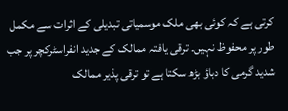کرتی ہے کہ کوئی بھی ملک موسمیاتی تبدیلی کے اثرات سے مکمل طور پر محفوظ نہیں۔ ترقی یافتہ ممالک کے جدید انفراسٹرکچر پر جب شدید گرمی کا دباؤ بڑھ سکتا ہے تو ترقی پذیر ممالک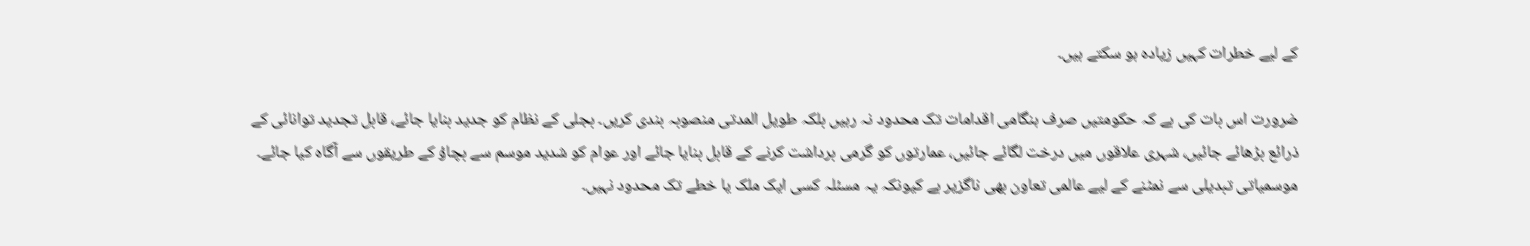کے لیے خطرات کہیں زیادہ ہو سکتے ہیں۔

ضرورت اس بات کی ہے کہ حکومتیں صرف ہنگامی اقدامات تک محدود نہ رہیں بلکہ طویل المدتی منصوبہ بندی کریں۔ بجلی کے نظام کو جدید بنایا جائے، قابل تجدید توانائی کے ذرائع بڑھائے جائیں، شہری علاقوں میں درخت لگائے جائیں، عمارتوں کو گرمی برداشت کرنے کے قابل بنایا جائے اور عوام کو شدید موسم سے بچاؤ کے طریقوں سے آگاہ کیا جائے۔ موسمیاتی تبدیلی سے نمٹنے کے لیے عالمی تعاون بھی ناگزیر ہے کیونکہ یہ مسئلہ کسی ایک ملک یا خطے تک محدود نہیں۔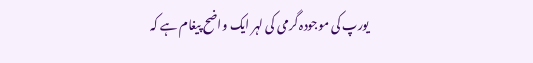یورپ کی موجودہ گرمی کی لہر ایک واضح پیغام ہے کہ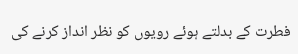فطرت کے بدلتے ہوئے رویوں کو نظر انداز کرنے کی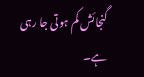گنجائش کم ہوتی جا رہی ہے۔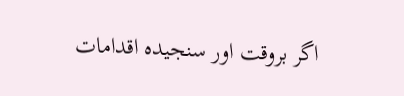اگر بروقت اور سنجیدہ اقدامات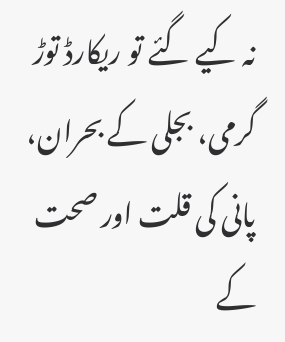نہ کیے گئے تو ریکارڈ توڑ گرمی، بجلی کے بحران، پانی کی قلت اور صحت کے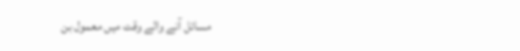مسائل آنے والے وقت میں معمول بن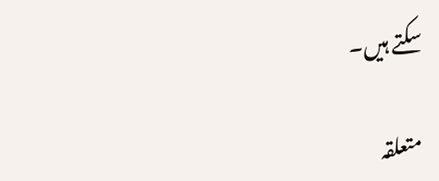سکتے ہیں۔

متعلقہ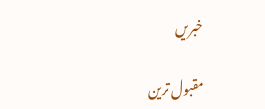خبریں

مقبول ترین